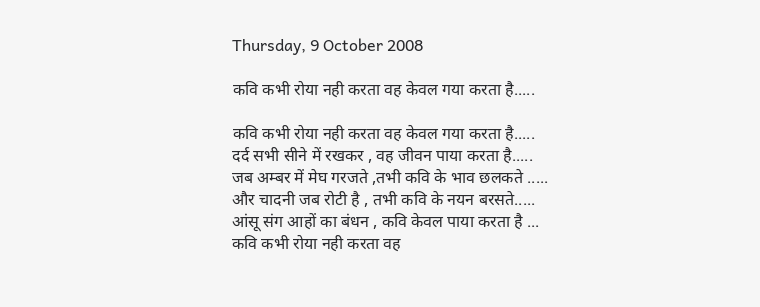Thursday, 9 October 2008

कवि कभी रोया नही करता वह केवल गया करता है.....

कवि कभी रोया नही करता वह केवल गया करता है.....
दर्द सभी सीने में रखकर , वह जीवन पाया करता है.....
जब अम्बर में मेघ गरजते ,तभी कवि के भाव छलकते .....
और चादनी जब रोटी है , तभी कवि के नयन बरसते.....
आंसू संग आहों का बंधन , कवि केवल पाया करता है ...
कवि कभी रोया नही करता वह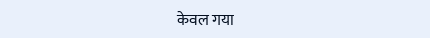केवल गया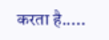करता है.....